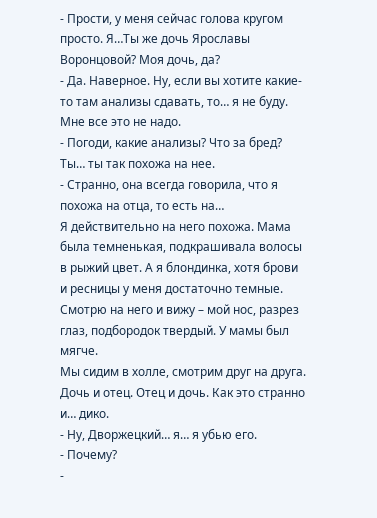- Прости, у меня сейчас голова кругом просто. Я…Ты же дочь Ярославы Воронцовой? Моя дочь, да?
- Да. Наверное. Ну, если вы хотите какие-то там анализы сдавать, то… я не буду. Мне все это не надо.
- Погоди, какие анализы? Что за бред? Ты… ты так похожа на нее.
- Странно, она всегда говорила, что я похожа на отца, то есть на…
Я действительно на него похожа. Мама была темненькая, подкрашивала волосы в рыжий цвет. А я блондинка, хотя брови и ресницы у меня достаточно темные. Смотрю на него и вижу – мой нос, разрез глаз, подбородок твердый. У мамы был мягче.
Мы сидим в холле, смотрим друг на друга.
Дочь и отец. Отец и дочь. Как это странно и… дико.
- Ну, Дворжецкий… я… я убью его.
- Почему?
-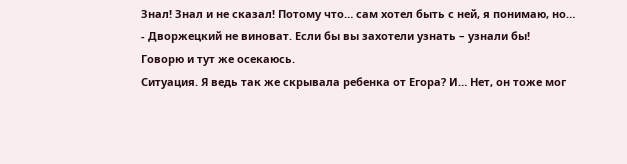Знал! Знал и не сказал! Потому что… сам хотел быть с ней, я понимаю, но…
- Дворжецкий не виноват. Если бы вы захотели узнать – узнали бы!
Говорю и тут же осекаюсь.
Ситуация. Я ведь так же скрывала ребенка от Егора? И… Нет, он тоже мог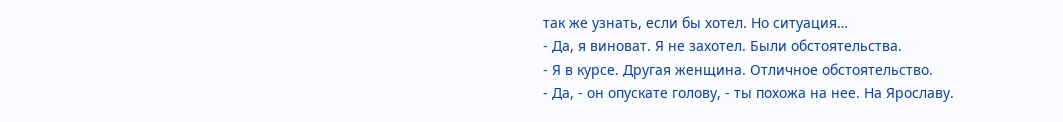так же узнать, если бы хотел. Но ситуация…
- Да, я виноват. Я не захотел. Были обстоятельства.
- Я в курсе. Другая женщина. Отличное обстоятельство.
- Да, - он опускате голову, - ты похожа на нее. На Ярославу.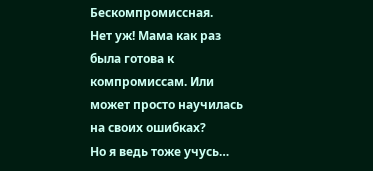Бескомпромиссная.
Нет уж! Мама как раз была готова к компромиссам. Или может просто научилась на своих ошибках?
Но я ведь тоже учусь…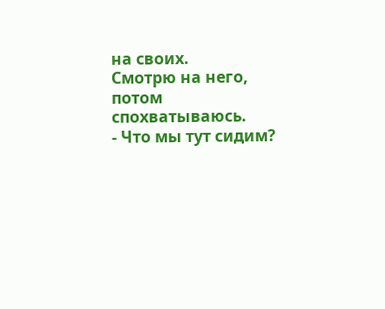на своих.
Смотрю на него, потом спохватываюсь.
- Что мы тут сидим?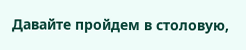Давайте пройдем в столовую,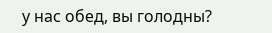у нас обед, вы голодны?